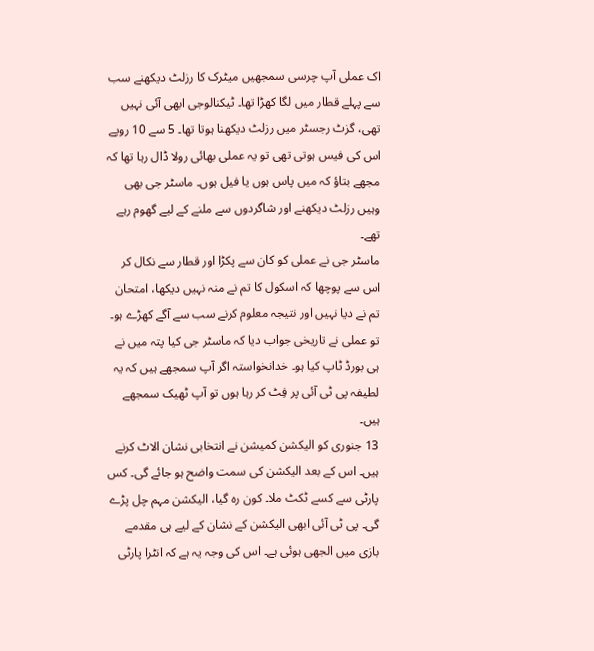اک عملی آپ چرسی سمجھیں میٹرک کا رزلٹ دیکھنے سب سے پہلے قطار میں لگا کھڑا تھا۔ ٹیکنالوجی ابھی آئی نہیں تھی، گزٹ رجسٹر میں رزلٹ دیکھنا ہوتا تھا۔ 5 سے 10 روپے اس کی فیس ہوتی تھی تو یہ عملی بھائی رولا ڈال رہا تھا کہ مجھے بتاؤ کہ میں پاس ہوں یا فیل ہوں۔ ماسٹر جی بھی وہیں رزلٹ دیکھنے اور شاگردوں سے ملنے کے لیے گھوم رہے تھے۔
ماسٹر جی نے عملی کو کان سے پکڑا اور قطار سے نکال کر اس سے پوچھا کہ اسکول کا تم نے منہ نہیں دیکھا، امتحان تم نے دیا نہیں اور نتیجہ معلوم کرنے سب سے آگے کھڑے ہو۔ تو عملی نے تاریخی جواب دیا کہ ماسٹر جی کیا پتہ میں نے ہی بورڈ ٹاپ کیا ہو۔ خدانخواستہ اگر آپ سمجھے ہیں کہ یہ لطیفہ پی ٹی آئی پر فِٹ کر رہا ہوں تو آپ ٹھیک سمجھے ہیں۔
13 جنوری کو الیکشن کمیشن نے انتخابی نشان الاٹ کرنے ہیں۔ اس کے بعد الیکشن کی سمت واضح ہو جائے گی۔ کس پارٹی سے کسے ٹکٹ ملا۔ کون رہ گیا، الیکشن مہم چل پڑے گی۔ پی ٹی آئی ابھی الیکشن کے نشان کے لیے ہی مقدمے بازی میں الجھی ہوئی ہے۔ اس کی وجہ یہ ہے کہ انٹرا پارٹی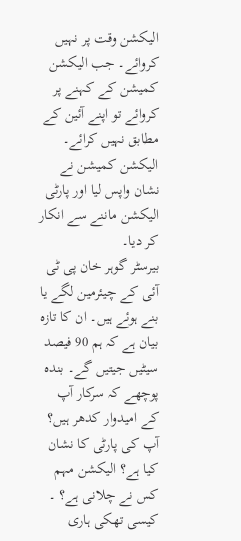الیکشن وقت پر نہیں کروائے۔ جب الیکشن کمیشن کے کہنے پر کروائے تو اپنے آئین کے مطابق نہیں کرائے۔ الیکشن کمیشن نے نشان واپس لیا اور پارٹی الیکشن ماننے سے انکار کر دیا۔
بیرسٹر گوہر خان پی ٹی آئی کے چیئرمین لگے یا بنے ہوئے ہیں۔ ان کا تازہ بیان ہے کہ ہم 90 فیصد سیٹیں جیتیں گے۔ بندہ پوچھے کہ سرکار آپ کے امیدوار کدھر ہیں؟ آپ کی پارٹی کا نشان کیا ہے؟ الیکشن مہم کس نے چلانی ہے؟ ۔ کیسی تھکی ہاری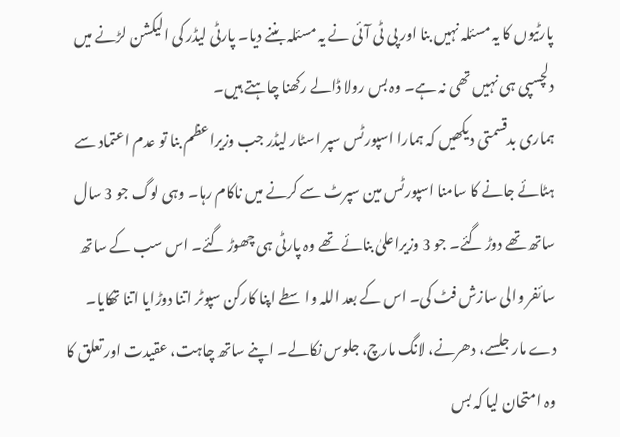پارٹیوں کا یہ مسئلہ نہیں بنا اور پی ٹی آئی نے یہ مسئلہ بننے دیا۔ پارٹی لیڈر کی الیکشن لڑنے میں دلچسپی ہی نہیں تھی نہ ہے۔ وہ بس رولا ڈالے رکھنا چاہتے ہیں۔
ہماری بدقسمتی دیکھیں کہ ہمارا اسپورٹس سپر اسٹار لیڈر جب وزیراعظم بنا تو عدم اعتماد سے ہٹائے جانے کا سامنا اسپورٹس مین سپرٹ سے کرنے میں ناکام رہا۔ وہی لوگ جو 3 سال ساتھ تھے دوڑ گئے۔ جو 3 وزیراعلیٰ بنائے تھے وہ پارٹی ہی چھوڑ گئے۔ اس سب کے ساتھ سائفر والی سازش فٹ کی۔ اس کے بعد اللہ واسطے اپنا کارکن سپوٹر اتنا دوڑایا اتنا تھکایا۔ دے مار جلسے، دھرنے، لانگ مارچ، جلوس نکالے۔ اپنے ساتھ چاہت، عقیدت اور تعلق کا وہ امتحان لیا کہ بس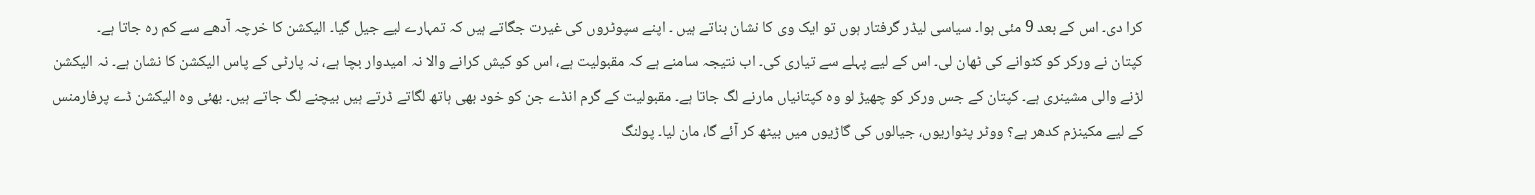کرا دی۔ اس کے بعد 9 مئی ہوا۔ سیاسی لیڈر گرفتار ہوں تو ایک وی کا نشان بناتے ہیں ۔ اپنے سپوٹروں کی غیرت جگاتے ہیں کہ تمہارے لیے جیل گیا۔ الیکشن کا خرچہ آدھے سے کم رہ جاتا ہے۔
کپتان نے ورکر کو کٹوانے کی ٹھان لی۔ اس کے لیے پہلے سے تیاری کی۔ اب نتیجہ سامنے ہے کہ مقبولیت ہے، اس کو کیش کرانے والا نہ امیدوار بچا ہے، نہ پارٹی کے پاس الیکشن کا نشان ہے۔ نہ الیکشن لڑنے والی مشینری ہے۔ کپتان کے جس ورکر کو چھیڑ لو وہ کپتانیاں مارنے لگ جاتا ہے۔ مقبولیت کے گرم انڈے جن کو خود بھی ہاتھ لگاتے ڈرتے ہیں بیچنے لگ جاتے ہیں۔ بھئی وہ الیکشن ڈے پرفارمنس کے لیے مکینزم کدھر ہے؟ ووٹر پٹواریوں، جیالوں کی گاڑیوں میں بیٹھ کر آئے گا، مان لیا۔ پولنگ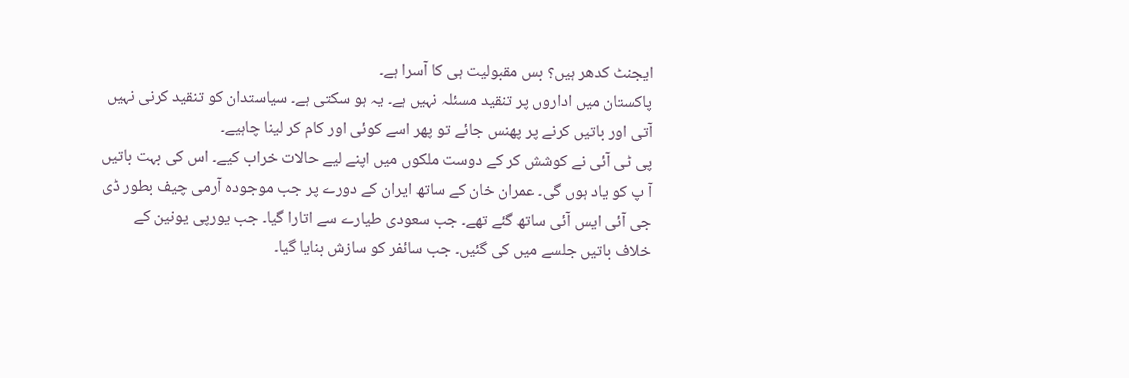ایجنٹ کدھر ہیں؟ بس مقبولیت ہی کا آسرا ہے۔
پاکستان میں اداروں پر تنقید مسئلہ نہیں ہے۔ یہ ہو سکتی ہے۔ سیاستدان کو تنقید کرنی نہیں آتی اور باتیں کرنے پر پھنس جائے تو پھر اسے کوئی اور کام کر لینا چاہیے۔
پی ٹی آئی نے کوشش کر کے دوست ملکوں میں اپنے لیے حالات خراب کیے۔ اس کی بہت باتیں آ پ کو یاد ہوں گی۔ عمران خان کے ساتھ ایران کے دورے پر جب موجودہ آرمی چیف بطور ڈی جی آئی ایس آئی ساتھ گئے تھے۔ جب سعودی طیارے سے اتارا گیا۔ جب یورپی یونین کے خلاف باتیں جلسے میں کی گئیں۔ جب سائفر کو سازش بنایا گیا۔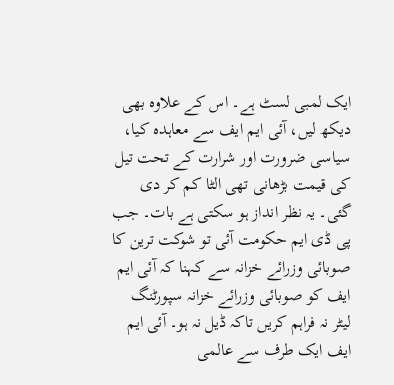ایک لمبی لسٹ ہے۔ اس کے علاوہ بھی دیکھ لیں، آئی ایم ایف سے معاہدہ کیا، سیاسی ضرورت اور شرارت کے تحت تیل کی قیمت بڑھانی تھی الٹا کم کر دی گئی۔ یہ نظر انداز ہو سکتی ہے بات۔ جب پی ڈی ایم حکومت آئی تو شوکت ترین کا صوبائی وزرائے خزانہ سے کہنا کہ آئی ایم ایف کو صوبائی وزرائے خزانہ سپورٹنگ لیٹر نہ فراہم کریں تاکہ ڈیل نہ ہو۔ آئی ایم ایف ایک طرف سے عالمی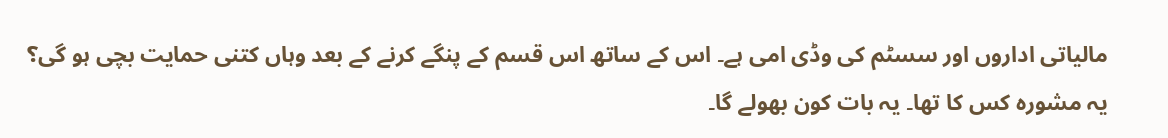مالیاتی اداروں اور سسٹم کی وڈی امی ہے۔ اس کے ساتھ اس قسم کے پنگے کرنے کے بعد وہاں کتنی حمایت بچی ہو گی؟ یہ مشورہ کس کا تھا۔ یہ بات کون بھولے گا۔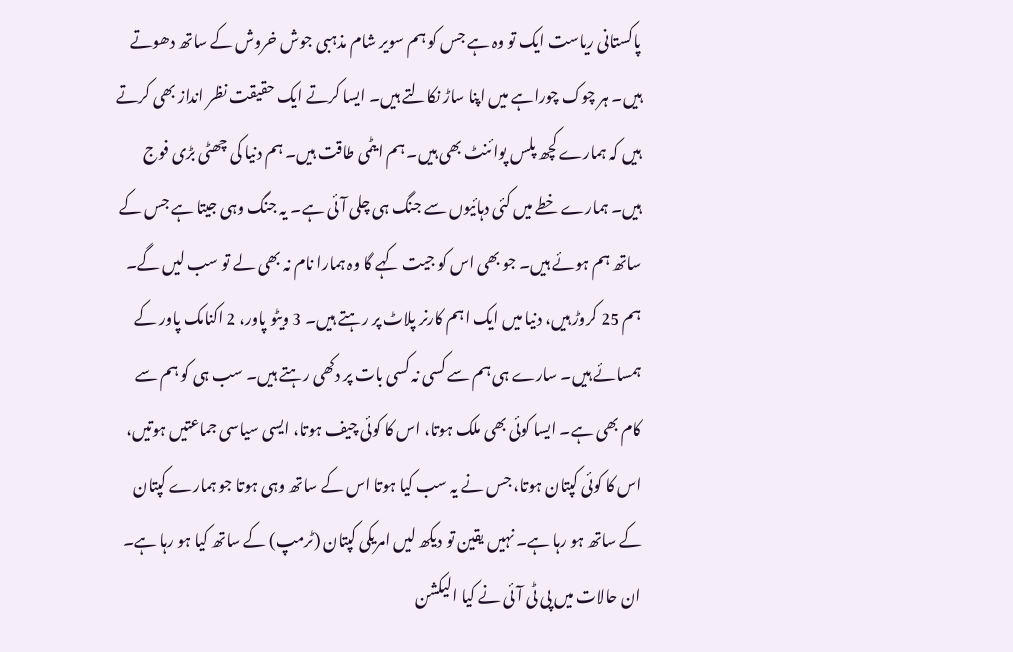پاکستانی ریاست ایک تو وہ ہے جس کو ہم سویر شام مذہبی جوش خروش کے ساتھ دھوتے ہیں۔ ہر چوک چوراہے میں اپنا ساڑ نکالتے ہیں۔ ایسا کرتے ایک حقیقت نظر انداز بھی کرتے ہیں کہ ہمارے کچھ پلس پوائنٹ بھی ہیں۔ ہم ایٹمی طاقت ہیں۔ ہم دنیا کی چھٹی بڑی فوج ہیں۔ ہمارے خطے میں کئی دہائیوں سے جنگ ہی چلی آئی ہے۔ یہ جنگ وہی جیتا ہے جس کے ساتھ ہم ہوئے ہیں۔ جو بھی اس کو جیت کہے گا وہ ہمارا نام نہ بھی لے تو سب لیں گے۔ ہم 25 کروڑ ہیں، دنیا میں ایک اہم کارنر پلاٹ پر رہتے ہیں۔ 3 ویٹو پاور، 2 اکنامک پاور کے ہمسائے ہیں۔ سارے ہی ہم سے کسی نہ کسی بات پر دکھی رہتے ہیں۔ سب ہی کو ہم سے کام بھی ہے۔ ایسا کوئی بھی ملک ہوتا، اس کا کوئی چیف ہوتا، ایسی سیاسی جماعتیں ہوتیں، اس کا کوئی کپتان ہوتا، جس نے یہ سب کیا ہوتا اس کے ساتھ وہی ہوتا جو ہمارے کپتان کے ساتھ ہو رہا ہے۔ نہیں یقین تو دیکھ لیں امریکی کپتان (ٹرمپ) کے ساتھ کیا ہو رہا ہے۔ ان حالات میں پی ٹی آئی نے کیا الیکشن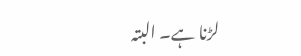لڑنا ہے۔ البتہ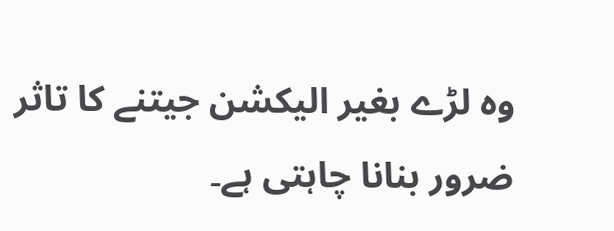وہ لڑے بغیر الیکشن جیتنے کا تاثر ضرور بنانا چاہتی ہے۔